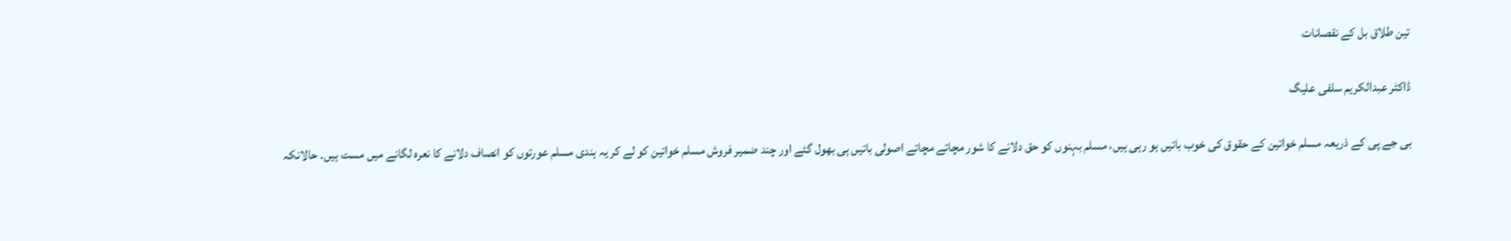تین طلاق بل کے نقصانات

ڈاکٹر عبدالکریم سلفی علیگ

بی جے پی کے ذریعہ مسلم خواتین کے حقوق کی خوب باتیں ہو رہی ہیں، مسلم بہنوں کو حق دلانے کا شور مچاتے مچاتے اصولی باتیں ہی بھول گئے اور چند ضمیر فروش مسلم خواتین کو لے کر یہ ہندی مسلم عورتوں کو انصاف دلانے کا نعرہ لگانے میں مست ہیں۔ حالانکہ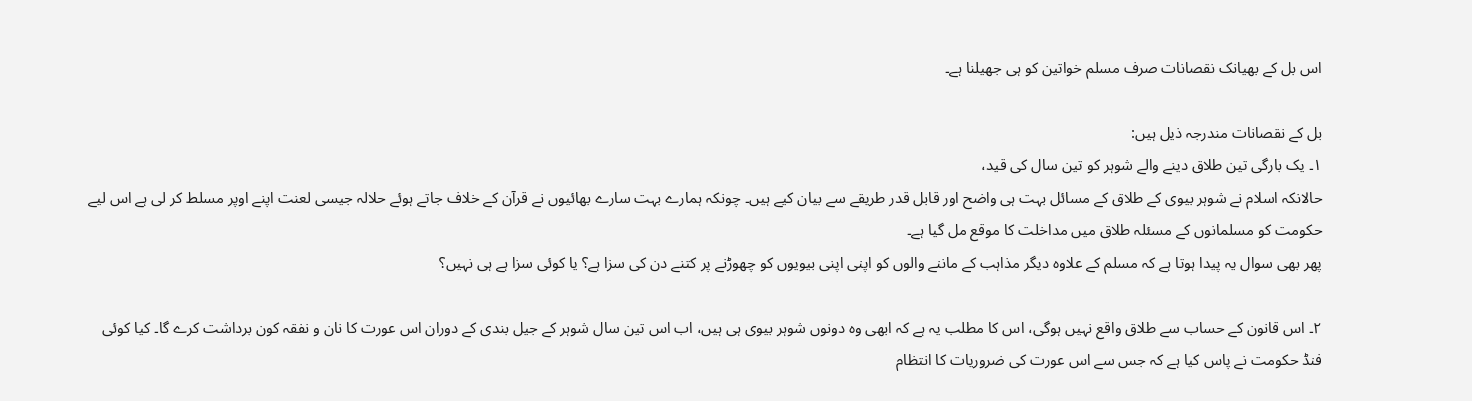اس بل کے بھیانک نقصانات صرف مسلم خواتین کو ہی جھیلنا ہے۔

بل کے نقصانات مندرجہ ذیل ہیں:
١۔ یک بارگی تین طلاق دینے والے شوہر کو تین سال کی قید،
حالانکہ اسلام نے شوہر بیوی کے طلاق کے مسائل بہت ہی واضح اور قابل قدر طریقے سے بیان کیے ہیں۔ چونکہ ہمارے بہت سارے بھائیوں نے قرآن کے خلاف جاتے ہوئے حلالہ جیسی لعنت اپنے اوپر مسلط کر لی ہے اس لیے حکومت کو مسلمانوں کے مسئلہ طلاق میں مداخلت کا موقع مل گیا ہے۔
پھر بھی سوال یہ پیدا ہوتا ہے کہ مسلم کے علاوہ دیگر مذاہب کے ماننے والوں کو اپنی اپنی بیویوں کو چھوڑنے پر کتنے دن کی سزا ہے؟ یا کوئی سزا ہے ہی نہیں؟

٢۔ اس قانون کے حساب سے طلاق واقع نہیں ہوگی، اس کا مطلب یہ ہے کہ ابھی وہ دونوں شوہر بیوی ہی ہیں، اب اس تین سال شوہر کے جیل بندی کے دوران اس عورت کا نان و نفقہ کون برداشت کرے گا۔ کیا کوئی فنڈ حکومت نے پاس کیا ہے کہ جس سے اس عورت کی ضروریات کا انتظام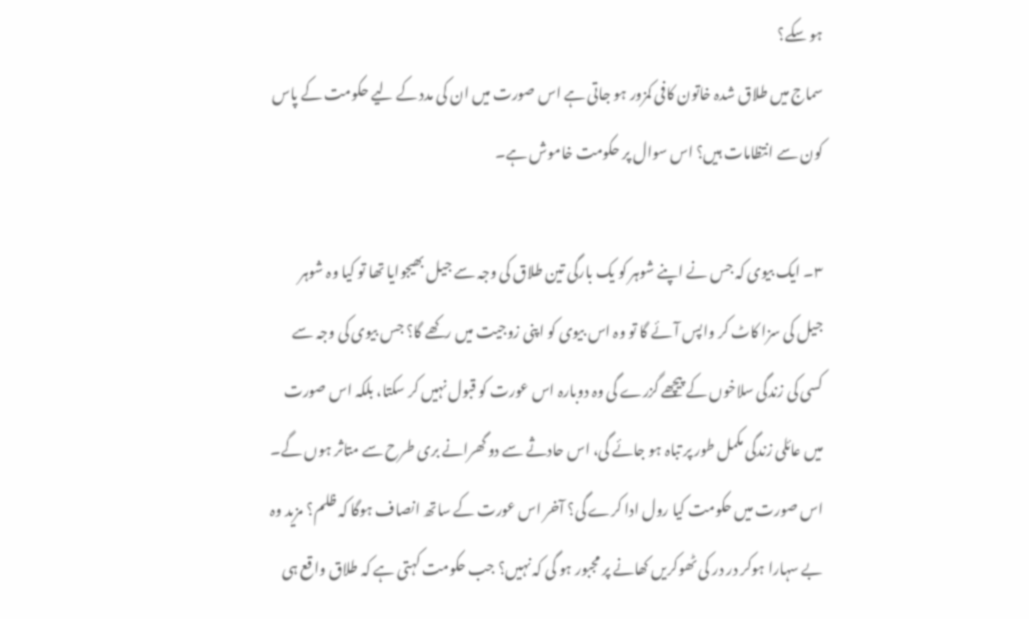ہو سکے؟
سماج میں طلاق شدہ خاتون کافی کمزور ہو جاتی ہے اس صورت میں ان کی مدد کے لیے حکومت کے پاس کون سے انتظامات ہیں؟ اس سوال پر حکومت خاموش ہے۔

٣۔ ایک بیوی کہ جس نے اپنے شوہر کو یک بارگی تین طلاق کی وجہ سے جیل بھیجوایا تھا تو کیا وہ شوہر جیل کی سزا کاٹ کر واپس آئے گا تو وہ اس بیوی کو اپنی زوجیت میں رکھے گا؟ جس بیوی کی وجہ سے کسی کی زندگی سلاخوں کے پیچھے گزرے گی وہ دوبارہ اس عورت کو قبول نہیں کر سکتا، بلکہ اس صورت میں عائلی زندگی مکمل طور پر تباہ ہو جائے گی، اس حادثے سے دو گھرانے بری طرح سے متاثر ہوں گے۔
اس صورت میں حکومت کیا رول ادا کرے گی؟ آخر اس عورت کے ساتھ انصاف ہوگا کہ ظلم؟ مزید وہ بے سہارا ہوکر در در کی ٹھوکریں کھانے پر مجبور ہو گی کہ نہیں؟ جب حکومت کہتی ہے کہ طلاق واقع ہی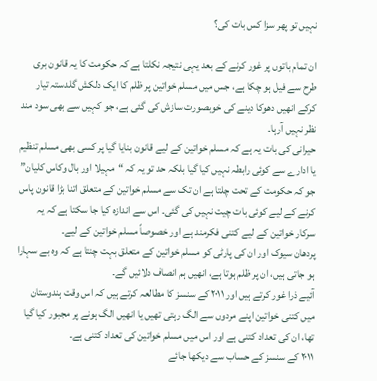نہیں تو پھر سزا کس بات کی؟

ان تمام باتوں پر غور کرنے کے بعد یہی نتیجہ نکلتا ہے کہ حکومت کا یہ قانون بری طرح سے فیل ہو چکا ہے، جس میں مسلم خواتین پر ظلم کا ایک دلکش گلدستہ تیار کرکے انھیں دھوکا دینے کی خوبصورت سازش کی گئی ہے، جو کہیں سے بھی سود مند نظر نہیں آرہا۔
حیرانی کی بات یہ ہے کہ مسلم خواتین کے لیے قانون بنایا گیا پر کسی بھی مسلم تنظیم یا ادارے سے کوئی رابطہ نہیں کیا گیا بلکہ حد تو یہ کہ “مہیلا اور بال وکاس کلیان” جو کہ حکومت کے تحت چلتا ہے ان تک سے مسلم خواتین کے متعلق اتنا بڑا قانون پاس کرنے کے لیے کوئی بات چیت نہیں کی گئی۔ اس سے اندازہ کیا جا سکتا ہے کہ یہ سرکار خواتین کے لیے کتنی فکرمند ہے اور خصوصاً مسلم خواتین کے لیے۔
پردھان سیوک اور ان کی پارٹی کو مسلم خواتین کے متعلق بہت چنتا ہے کہ وہ بے سہارا ہو جاتی ہیں، ان پر ظلم ہوتا ہے، انھیں ہم انصاف دلائیں گے۔
آئیے ذرا غور کرتے ہیں اور ٢٠١١ کے سنسز کا مطالعہ کرتے ہیں کہ اس وقت ہندوستان میں کتنی خواتین اپنے مردوں سے الگ رہتی تھیں یا انھیں الگ ہونے پر مجبور کیا گیا تھا، ان کی تعداد کتنی ہے اور اس میں مسلم خواتین کی تعداد کتنی ہے۔
٢٠١١ کے سنسز کے حساب سے دیکھا جائے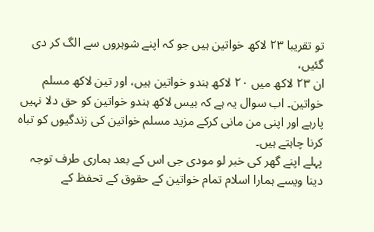تو تقریبا ٢٣ لاکھ خواتین ہیں جو کہ اپنے شوہروں سے الگ کر دی گئیں،
ان ٢٣ لاکھ میں ٢٠ لاکھ ہندو خواتین ہیں، اور تین لاکھ مسلم خواتین۔ اب سوال یہ ہے کہ بیس لاکھ ہندو خواتین کو حق دلا نہیں پارہے اور اپنی من مانی کرکے مزید مسلم خواتین کی زندگیوں کو تباہ کرنا چاہتے ہیں۔
پہلے اپنے گھر کی خبر لو مودی جی اس کے بعد ہماری طرف توجہ دینا ویسے ہمارا اسلام تمام خواتین کے حقوق کے تحفظ کے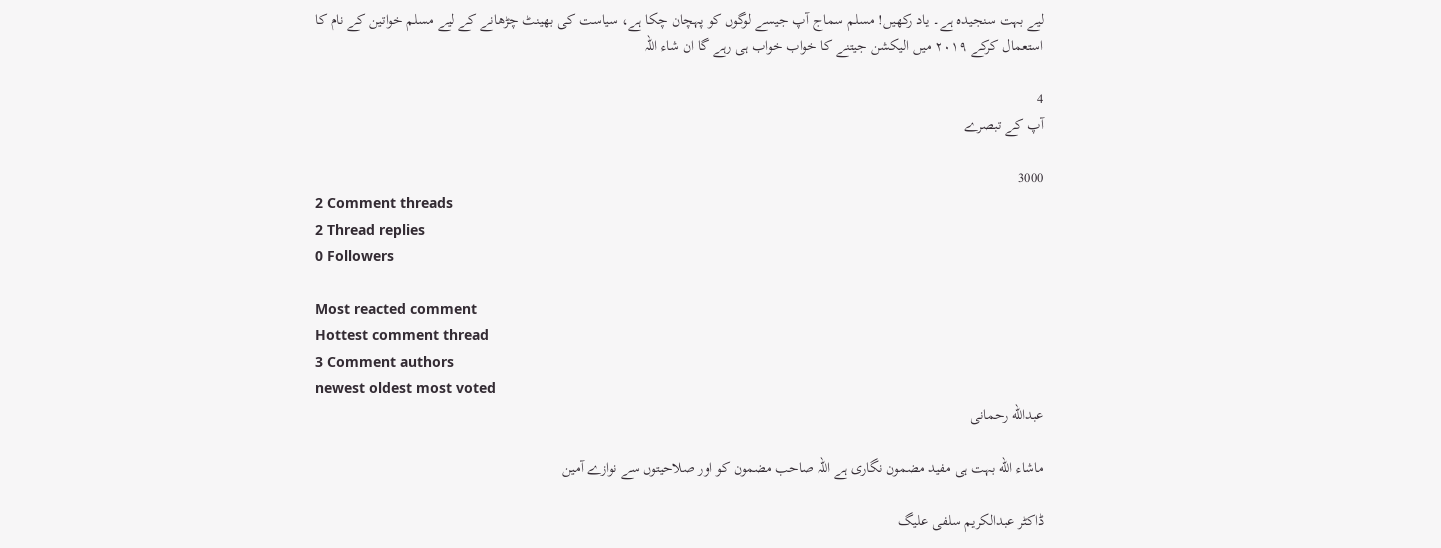لیے بہت سنجیدہ ہے۔ یاد رکھیں! مسلم سماج آپ جیسے لوگوں کو پہچان چکا ہے، سیاست کی بھینٹ چڑھانے کے لیے مسلم خواتین کے نام کا استعمال کرکے ٢٠١٩ میں الیکشن جیتنے کا خواب خواب ہی رہے گا ان شاء اللہ

4
آپ کے تبصرے

3000
2 Comment threads
2 Thread replies
0 Followers

Most reacted comment
Hottest comment thread
3 Comment authors
newest oldest most voted
عبدالله رحمانی

ماشاء الله بہت ہی مفید مضمون نگاری ہے اللہ صاحب مضمون کو اور صلاحیتوں سے نوازے آمین

ڈاکٹر عبدالکریم سلفی علیگ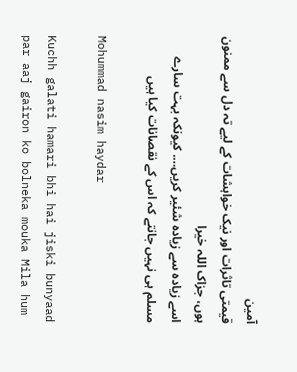آمین
قیمتی تاثرات اور نیک خواہشات کے لیے تہ دل سے ممنون ہوں، جزاک اللہ خیرا
اسے زیادہ سے زیادہ شئیر کریں…. کیونکہ بہت سارے مسلم ہی نہیں جانتے کہ اس کے نقصانات کیا ہیں

Mohummad nasim haydar

Kuchh galati hamari bhi hai jiski bunyaad par aaj gairon ko bolneka mouka Mila hum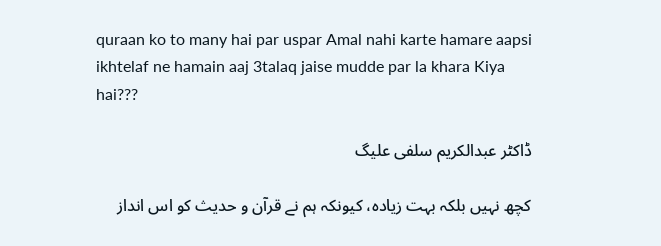quraan ko to many hai par uspar Amal nahi karte hamare aapsi ikhtelaf ne hamain aaj 3talaq jaise mudde par la khara Kiya hai???

ڈاکٹر عبدالکریم سلفی علیگ

کچھ نہیں بلکہ بہت زیادہ، کیونکہ ہم نے قرآن و حدیث کو اس انداز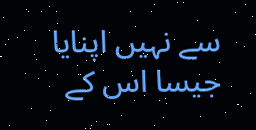سے نہیں اپنایا جیسا اس کے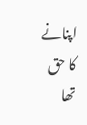اپنانے کا حق تھا